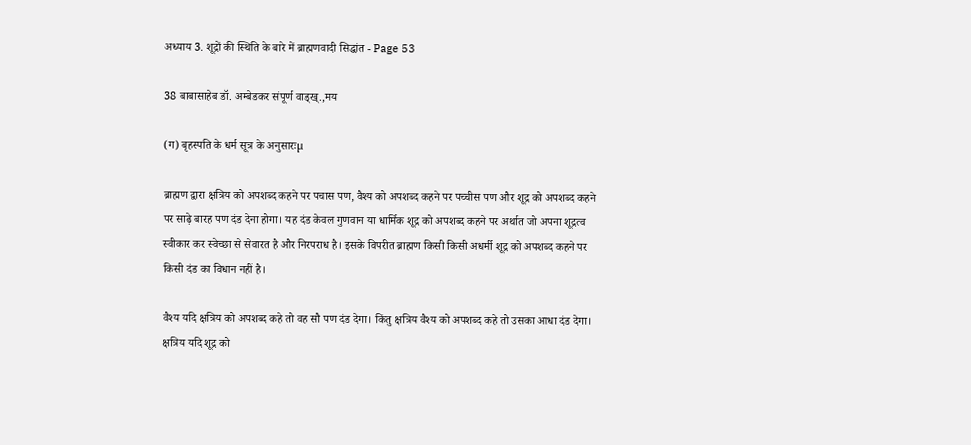अध्याय 3. शूद्रों की स्थिति के बारे में ब्राह्मणवादी सिद्धांत - Page 53

38 बाबासाहेब डॉ. अम्बेडकर संपूर्ण वाड्ख्.,मय

(ग) बृहस्पति के धर्म सूत्र के अनुसारःµ

ब्राह्मण द्वारा क्षत्रिय को अपशब्द कहने पर पचास पण, वैश्य को अपशब्द कहने पर पच्चीस पण और शूद्र को अपशब्द कहने पर साढ़े बारह पण दंड देना होगा। यह दंड केवल गुणवान या धार्मिक शूद्र को अपशब्द कहने पर अर्थात जो अपना शूद्रत्व स्वीकार कर स्वेच्छा से सेवारत है और निरपराध है। इसके विपरीत ब्राह्मण किसी किसी अधर्मी शूद्र को अपशब्द कहने पर किसी दंड का विधान नहीं है।

वैश्य यदि क्षत्रिय को अपशब्द कहे तो वह सौ पण दंड देगा। किंतु क्षत्रिय वैश्य को अपशब्द कहे तो उसका आधा दंड देगा। क्षत्रिय यदि शूद्र को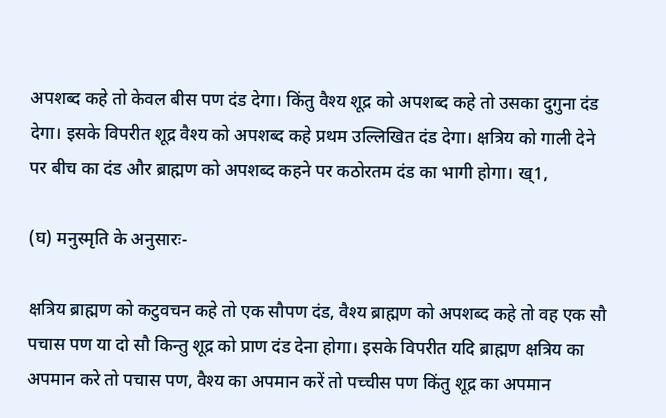अपशब्द कहे तो केवल बीस पण दंड देगा। किंतु वैश्य शूद्र को अपशब्द कहे तो उसका दुगुना दंड देगा। इसके विपरीत शूद्र वैश्य को अपशब्द कहे प्रथम उल्लिखित दंड देगा। क्षत्रिय को गाली देने पर बीच का दंड और ब्राह्मण को अपशब्द कहने पर कठोरतम दंड का भागी होगा। ख्1,

(घ) मनुस्मृति के अनुसारः-

क्षत्रिय ब्राह्मण को कटुवचन कहे तो एक सौपण दंड, वैश्य ब्राह्मण को अपशब्द कहे तो वह एक सौ पचास पण या दो सौ किन्तु शूद्र को प्राण दंड देना होगा। इसके विपरीत यदि ब्राह्मण क्षत्रिय का अपमान करे तो पचास पण, वैश्य का अपमान करें तो पच्चीस पण किंतु शूद्र का अपमान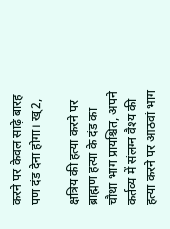करने पर केवल साढ़े बारह पण दंड देना होगा। ख्2,

क्षत्रिय की हत्या करने पर ब्राह्मण हत्या के दंड का चौथा भाग प्रायश्चित, अपने कर्तव्य में संलग्न वैश्य की हत्या करने पर आठवां भाग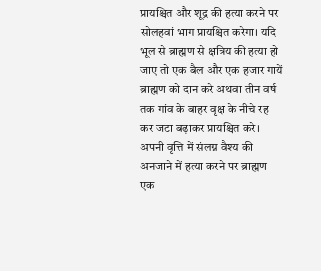प्रायश्चित और शूद्र की हत्या करने पर सोलहवां भाग प्रायश्चित करेगा। यदि भूल से ब्राह्मण से क्षत्रिय की हत्या हो जाए तो एक बैल और एक हजार गायें ब्राह्मण को दान करे अथवा तीन वर्ष तक गांव के बाहर वृक्ष के नीचे रह कर जटा बढ़ाकर प्रायश्चित करे। अपनी वृत्ति में संलग्न वैश्य की अनजाने में हत्या करने पर ब्राह्मण एक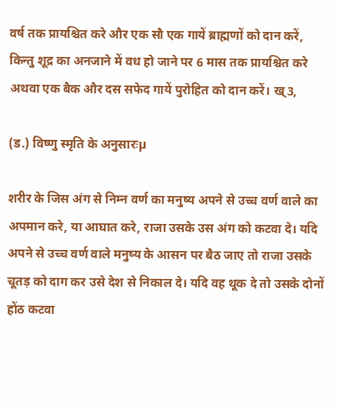वर्ष तक प्रायश्चित करे और एक सौ एक गायें ब्राह्मणों को दान करें, किन्तु शूद्र का अनजाने में वध हो जाने पर 6 मास तक प्रायश्चित करे अथवा एक बैक और दस सफेद गायें पुरोहित को दान करें। ख्3,

(ड.) विष्णु स्मृति के अनुसारःµ

शरीर के जिस अंग से निम्न वर्ण का मनुष्य अपने से उच्च वर्ण वाले का अपमान करे, या आघात करे, राजा उसके उस अंग को कटवा दे। यदि अपने से उच्च वर्ण वाले मनुष्य के आसन पर बैठ जाए तो राजा उसके चूतड़ को दाग कर उसे देश से निकाल दे। यदि वह थूक दे तो उसके दोनों होंठ कटवा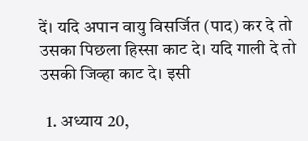दें। यदि अपान वायु विसर्जित (पाद) कर दे तो उसका पिछला हिस्सा काट दे। यदि गाली दे तो उसकी जिव्हा काट दे। इसी

  1. अध्याय 20,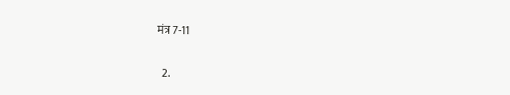मंत्र 7-11

  2.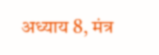अध्याय 8, मंत्र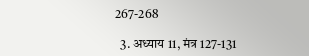267-268

  3. अध्याय 11, मंत्र 127-131